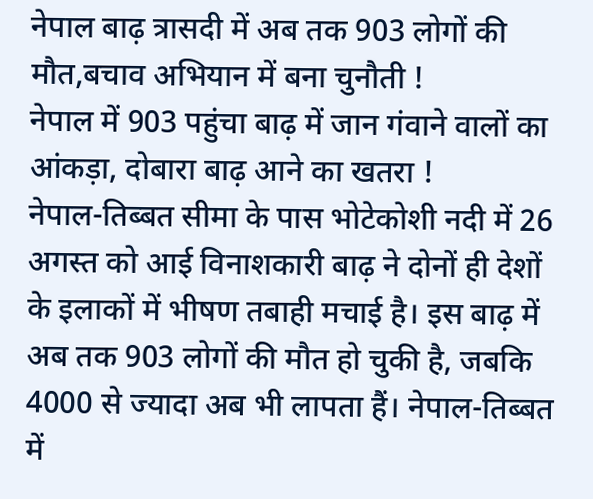नेपाल बाढ़ त्रासदी में अब तक 903 लोगों की मौत,बचाव अभियान में बना चुनौती !
नेपाल में 903 पहुंचा बाढ़ में जान गंवाने वालों का आंकड़ा, दोबारा बाढ़ आने का खतरा !
नेपाल-तिब्बत सीमा के पास भोटेकोशी नदी में 26 अगस्त को आई विनाशकारी बाढ़ ने दोनों ही देशों के इलाकों में भीषण तबाही मचाई है। इस बाढ़ में अब तक 903 लोगों की मौत हो चुकी है, जबकि 4000 से ज्यादा अब भी लापता हैं। नेपाल-तिब्बत में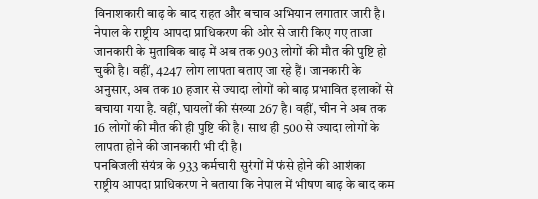विनाशकारी बाढ़ के बाद राहत और बचाव अभियान लगातार जारी है।
नेपाल के राष्ट्रीय आपदा प्राधिकरण की ओर से जारी किए गए ताजा जानकारी के मुताबिक बाढ़ में अब तक 903 लोगों की मौत की पुष्टि हो चुकी है। वहीं, 4247 लोग लापता बताए जा रहे हैं। जानकारी के अनुसार, अब तक 10 हजार से ज्यादा लोगों को बाढ़ प्रभावित इलाकों से बचाया गया है. वहीं, घायलों की संख्या 267 है। वहीं, चीन ने अब तक 16 लोगों की मौत की ही पुष्टि की है। साथ ही 500 से ज्यादा लोगों के लापता होने की जानकारी भी दी है।
पनबिजली संयंत्र के 933 कर्मचारी सुरंगों में फंसे होने की आशंका
राष्ट्रीय आपदा प्राधिकरण ने बताया कि नेपाल में भीषण बाढ़ के बाद कम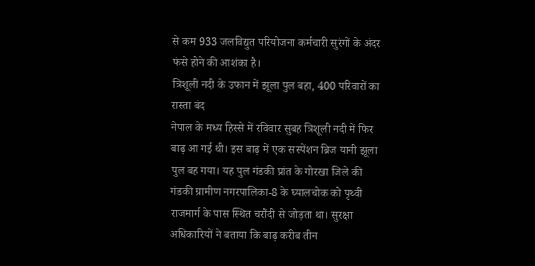से कम 933 जलविद्युत परियोजना कर्मचारी सुरंगों के अंदर फंसे होने की आशंका है।
त्रिशूली नदी के उफान में झूला पुल बहा, 400 परिवारों का रास्ता बंद
नेपाल के मध्य हिस्से में रविवार सुबह त्रिशूली नदी में फिर बाढ़ आ गई थी। इस बाढ़ में एक सस्पेंशन ब्रिज यानी झूला पुल बह गया। यह पुल गंडकी प्रांत के गोरखा जिले की गंडकी ग्रामीण नगरपालिका-8 के घ्यालचोक को पृथ्वी राजमार्ग के पास स्थित चरौंदी से जोड़ता था। सुरक्षा अधिकारियों ने बताया कि बाढ़ करीब तीन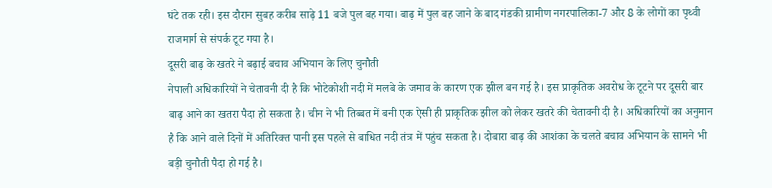घंटे तक रही। इस दौरान सुबह करीब साढ़े 11 बजे पुल बह गया। बाढ़ में पुल बह जाने के बाद गंडकी ग्रामीण नगरपालिका-7 और 8 के लोगों का पृथ्वी राजमार्ग से संपर्क टूट गया है।
दूसरी बाढ़ के खतरे ने बढ़ाई बचाव अभियान के लिए चुनौती
नेपाली अधिकारियों ने चेतावनी दी है कि भोटेकोशी नदी में मलबे के जमाव के कारण एक झील बन गई है। इस प्राकृतिक अवरोध के टूटने पर दूसरी बार बाढ़ आने का खतरा पैदा हो सकता है। चीन ने भी तिब्बत में बनी एक ऐसी ही प्राकृतिक झील को लेकर खतरे की चेतावनी दी है। अधिकारियों का अनुमान है कि आने वाले दिनों में अतिरिक्त पानी इस पहले से बाधित नदी तंत्र में पहुंच सकता है। दोबारा बाढ़ की आशंका के चलते बचाव अभियान के सामने भी बड़ी चुनौती पैदा हो गई है।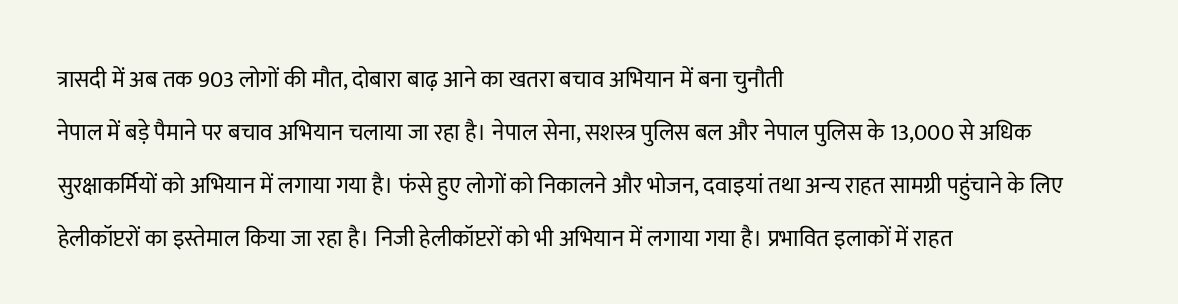त्रासदी में अब तक 903 लोगों की मौत, दोबारा बाढ़ आने का खतरा बचाव अभियान में बना चुनौती
नेपाल में बड़े पैमाने पर बचाव अभियान चलाया जा रहा है। नेपाल सेना, सशस्त्र पुलिस बल और नेपाल पुलिस के 13,000 से अधिक सुरक्षाकर्मियों को अभियान में लगाया गया है। फंसे हुए लोगों को निकालने और भोजन, दवाइयां तथा अन्य राहत सामग्री पहुंचाने के लिए हेलीकॉप्टरों का इस्तेमाल किया जा रहा है। निजी हेलीकॉप्टरों को भी अभियान में लगाया गया है। प्रभावित इलाकों में राहत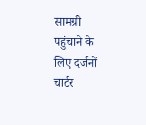सामग्री पहुंचाने के लिए दर्जनों चार्टर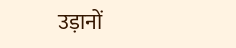उड़ानों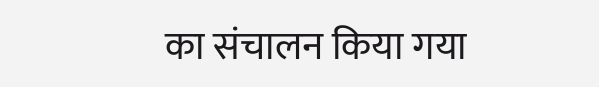का संचालन किया गया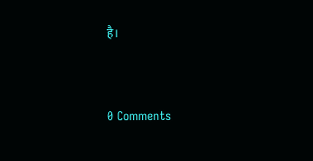है।



0 Comments